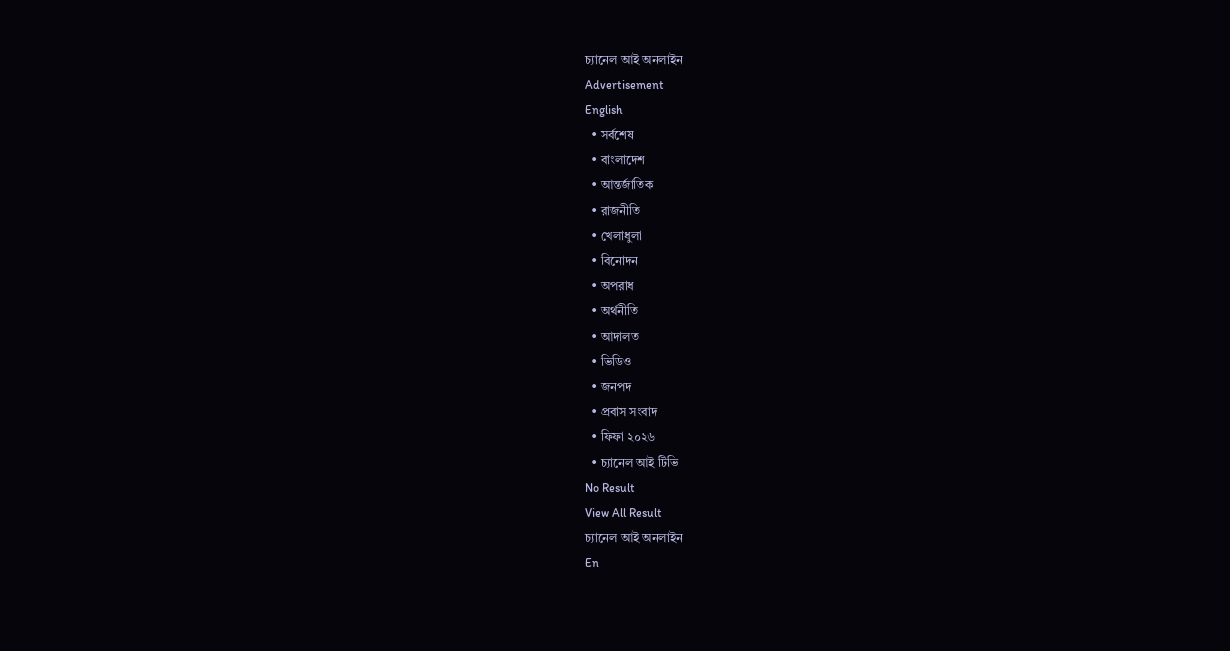চ্যানেল আই অনলাইন
Advertisement
English
  • সর্বশেষ
  • বাংলাদেশ
  • আন্তর্জাতিক
  • রাজনীতি
  • খেলাধুলা
  • বিনোদন
  • অপরাধ
  • অর্থনীতি
  • আদালত
  • ভিডিও
  • জনপদ
  • প্রবাস সংবাদ
  • ফিফা ২০২৬
  • চ্যানেল আই টিভি
No Result
View All Result
চ্যানেল আই অনলাইন
En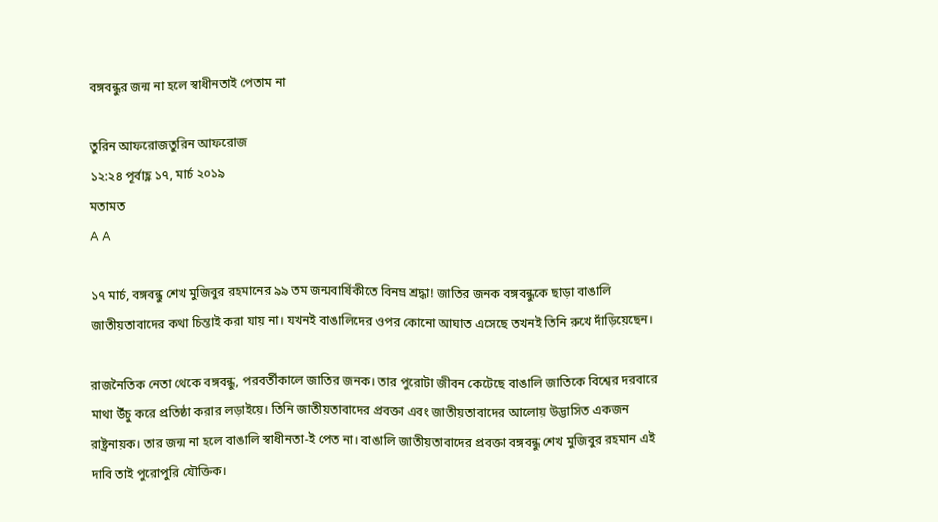বঙ্গবন্ধুর জন্ম না হলে স্বাধীনতাই পেতাম না

তুরিন আফরোজতুরিন আফরোজ
১২:২৪ পূর্বাহ্ণ ১৭, মার্চ ২০১৯
মতামত
A A

১৭ মার্চ, বঙ্গবন্ধু শেখ মুজিবুর রহমানের ৯৯ তম জন্মবার্ষিকীতে বিনম্র শ্রদ্ধা! জাতির জনক বঙ্গবন্ধুকে ছাড়া বাঙালি জাতীয়তাবাদের কথা চিন্তাই করা যায় না। যখনই বাঙালিদের ওপর কোনো আঘাত এসেছে তখনই তিনি রুখে দাঁড়িয়েছেন।

রাজনৈতিক নেতা থেকে বঙ্গবন্ধু, পরবর্তীকালে জাতির জনক। তার পুরোটা জীবন কেটেছে বাঙালি জাতিকে বিশ্বের দরবারে মাথা উঁচু করে প্রতিষ্ঠা করার লড়াইয়ে। তিনি জাতীয়তাবাদের প্রবক্তা এবং জাতীয়তাবাদের আলোয় উদ্ভাসিত একজন রাষ্ট্রনায়ক। তার জন্ম না হলে বাঙালি স্বাধীনতা-ই পেত না। বাঙালি জাতীয়তাবাদের প্রবক্তা বঙ্গবন্ধু শেখ মুজিবুর রহমান এই দাবি তাই পুরোপুরি যৌক্তিক।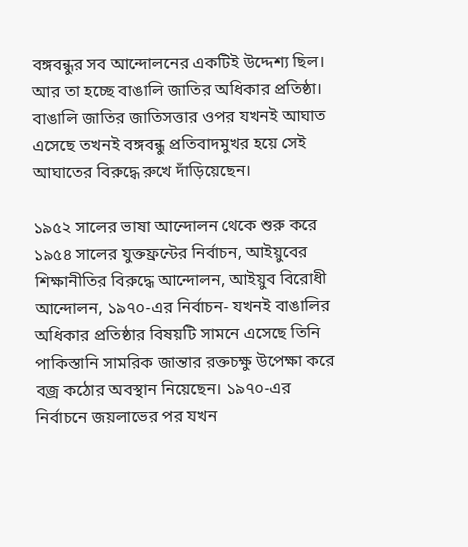বঙ্গবন্ধুর সব আন্দোলনের একটিই উদ্দেশ্য ছিল। আর তা হচ্ছে বাঙালি জাতির অধিকার প্রতিষ্ঠা। বাঙালি জাতির জাতিসত্তার ওপর যখনই আঘাত এসেছে তখনই বঙ্গবন্ধু প্রতিবাদমুখর হয়ে সেই আঘাতের বিরুদ্ধে রুখে দাঁড়িয়েছেন।

১৯৫২ সালের ভাষা আন্দোলন থেকে শুরু করে ১৯৫৪ সালের যুক্তফ্রন্টের নির্বাচন, আইয়ুবের শিক্ষানীতির বিরুদ্ধে আন্দোলন, আইয়ুব বিরোধী আন্দোলন, ১৯৭০-এর নির্বাচন- যখনই বাঙালির অধিকার প্রতিষ্ঠার বিষয়টি সামনে এসেছে তিনি পাকিস্তানি সামরিক জান্তার রক্তচক্ষু উপেক্ষা করে বজ্র কঠোর অবস্থান নিয়েছেন। ১৯৭০-এর নির্বাচনে জয়লাভের পর যখন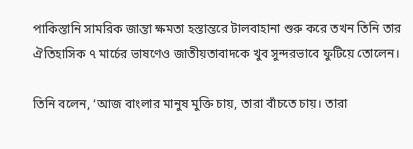পাকিস্তানি সামরিক জান্তা ক্ষমতা হস্তান্তরে টালবাহানা শুরু করে তখন তিনি তার ঐতিহাসিক ৭ মার্চের ভাষণেও জাতীয়তাবাদকে খুব সুন্দরভাবে ফুটিয়ে তোলেন।

তিনি বলেন, ‘আজ বাংলার মানুষ মুক্তি চায়, তারা বাঁচতে চায়। তারা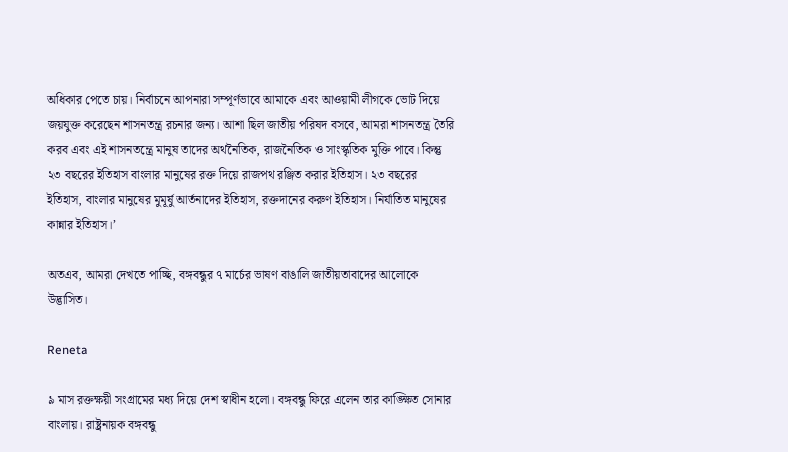অধিকার পেতে চায়। নির্বাচনে আপনারা সম্পূর্ণভাবে আমাকে এবং আওয়ামী লীগকে ভোট দিয়ে জয়যুক্ত করেছেন শাসনতন্ত্র রচনার জন্য। আশা ছিল জাতীয় পরিষদ বসবে, আমরা শাসনতন্ত্র তৈরি করব এবং এই শাসনতন্ত্রে মানুষ তাদের অর্থনৈতিক, রাজনৈতিক ও সাংস্কৃতিক মুক্তি পাবে। কিন্তু ২৩ বছরের ইতিহাস বাংলার মানুষের রক্ত দিয়ে রাজপথ রঞ্জিত করার ইতিহাস। ২৩ বছরের ইতিহাস, বাংলার মানুষের মুমূর্ষু আর্তনাদের ইতিহাস, রক্তদানের করুণ ইতিহাস। নির্যাতিত মানুষের কান্নার ইতিহাস।’

অতএব, আমরা দেখতে পাচ্ছি, বঙ্গবন্ধুর ৭ মার্চের ভাষণ বাঙালি জাতীয়তাবাদের আলোকে উদ্ভাসিত।

Reneta

৯ মাস রক্তক্ষয়ী সংগ্রামের মধ্য দিয়ে দেশ স্বাধীন হলো। বঙ্গবন্ধু ফিরে এলেন তার কাঙ্ক্ষিত সোনার বাংলায়। রাষ্ট্রনায়ক বঙ্গবন্ধু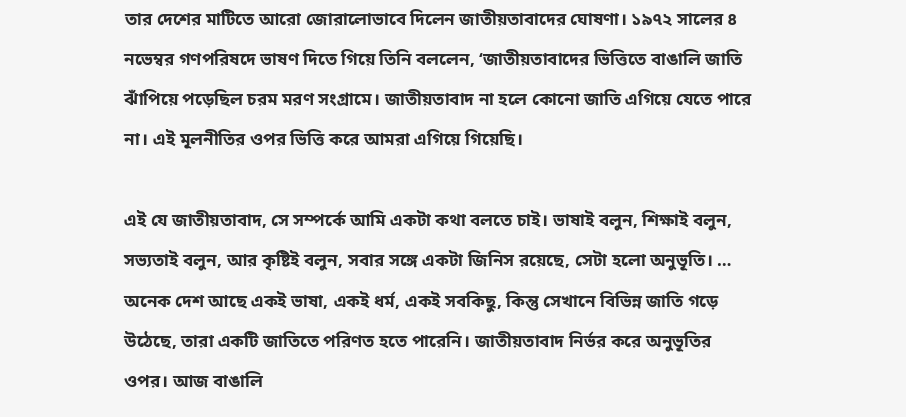তার দেশের মাটিতে আরো জোরালোভাবে দিলেন জাতীয়তাবাদের ঘোষণা। ১৯৭২ সালের ৪ নভেম্বর গণপরিষদে ভাষণ দিতে গিয়ে তিনি বললেন, ‘জাতীয়তাবাদের ভিত্তিতে বাঙালি জাতি ঝাঁপিয়ে পড়েছিল চরম মরণ সংগ্রামে। জাতীয়তাবাদ না হলে কোনো জাতি এগিয়ে যেতে পারে না। এই মূলনীতির ওপর ভিত্তি করে আমরা এগিয়ে গিয়েছি।

এই যে জাতীয়তাবাদ, সে সম্পর্কে আমি একটা কথা বলতে চাই। ভাষাই বলুন, শিক্ষাই বলুন, সভ্যতাই বলুন, আর কৃষ্টিই বলুন, সবার সঙ্গে একটা জিনিস রয়েছে, সেটা হলো অনুভূতি। … অনেক দেশ আছে একই ভাষা, একই ধর্ম, একই সবকিছু, কিন্তু সেখানে বিভিন্ন জাতি গড়ে উঠেছে, তারা একটি জাতিতে পরিণত হতে পারেনি। জাতীয়তাবাদ নির্ভর করে অনুভূতির ওপর। আজ বাঙালি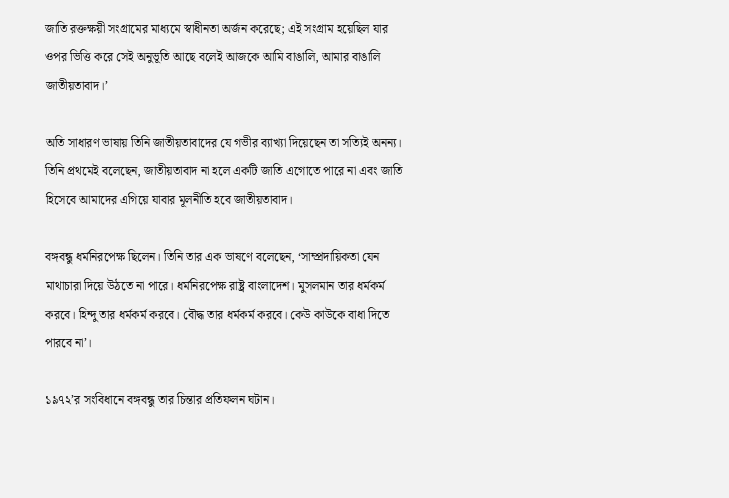জাতি রক্তক্ষয়ী সংগ্রামের মাধ্যমে স্বাধীনতা অর্জন করেছে; এই সংগ্রাম হয়েছিল যার ওপর ভিত্তি করে সেই অনুভূতি আছে বলেই আজকে আমি বাঙালি, আমার বাঙালি জাতীয়তাবাদ।’

অতি সাধারণ ভাষায় তিনি জাতীয়তাবাদের যে গভীর ব্যাখ্যা দিয়েছেন তা সত্যিই অনন্য। তিনি প্রথমেই বলেছেন, জাতীয়তাবাদ না হলে একটি জাতি এগোতে পারে না এবং জাতি হিসেবে আমাদের এগিয়ে যাবার মূলনীতি হবে জাতীয়তাবাদ।

বঙ্গবন্ধু ধর্মনিরপেক্ষ ছিলেন। তিনি তার এক ভাষণে বলেছেন, ‘সাম্প্রদায়িকতা যেন মাথাচারা দিয়ে উঠতে না পারে। ধর্মনিরপেক্ষ রাষ্ট্র বাংলাদেশ। মুসলমান তার ধর্মকর্ম করবে। হিন্দু তার ধর্মকর্ম করবে। বৌদ্ধ তার ধর্মকর্ম করবে। কেউ কাউকে বাধা দিতে পারবে না’।

১৯৭২’র সংবিধানে বঙ্গবন্ধু তার চিন্তার প্রতিফলন ঘটান।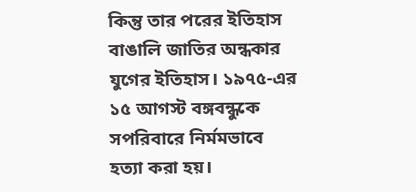কিন্তু তার পরের ইতিহাস বাঙালি জাতির অন্ধকার যুগের ইতিহাস। ১৯৭৫-এর ১৫ আগস্ট বঙ্গবন্ধুকে সপরিবারে নির্মমভাবে হত্যা করা হয়।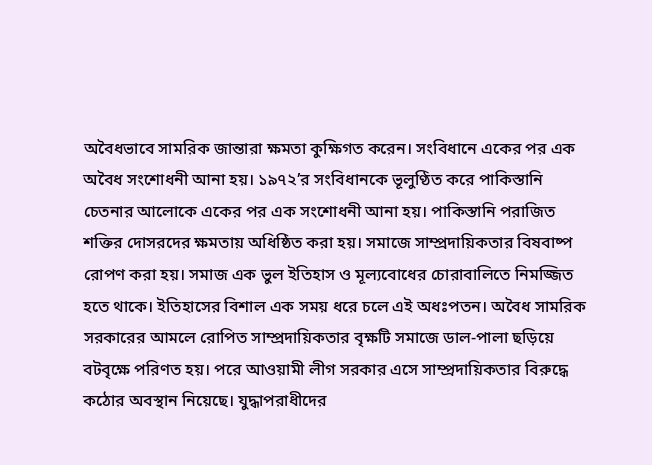অবৈধভাবে সামরিক জান্তারা ক্ষমতা কুক্ষিগত করেন। সংবিধানে একের পর এক অবৈধ সংশোধনী আনা হয়। ১৯৭২’র সংবিধানকে ভূলুণ্ঠিত করে পাকিস্তানি চেতনার আলোকে একের পর এক সংশোধনী আনা হয়। পাকিস্তানি পরাজিত শক্তির দোসরদের ক্ষমতায় অধিষ্ঠিত করা হয়। সমাজে সাম্প্রদায়িকতার বিষবাষ্প রোপণ করা হয়। সমাজ এক ভুল ইতিহাস ও মূল্যবোধের চোরাবালিতে নিমজ্জিত হতে থাকে। ইতিহাসের বিশাল এক সময় ধরে চলে এই অধঃপতন। অবৈধ সামরিক সরকারের আমলে রোপিত সাম্প্রদায়িকতার বৃক্ষটি সমাজে ডাল-পালা ছড়িয়ে বটবৃক্ষে পরিণত হয়। পরে আওয়ামী লীগ সরকার এসে সাম্প্রদায়িকতার বিরুদ্ধে কঠোর অবস্থান নিয়েছে। যুদ্ধাপরাধীদের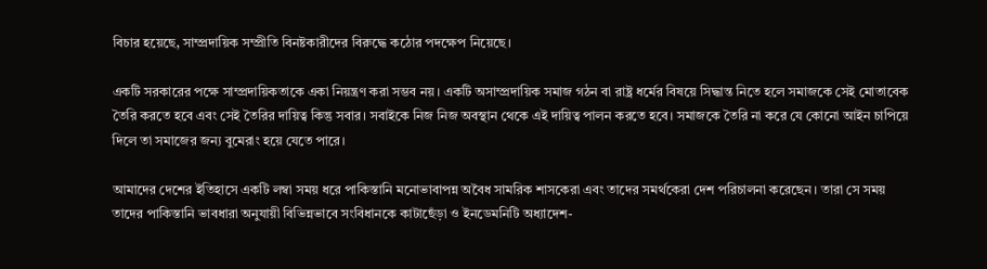বিচার হয়েছে, সাম্প্রদায়িক সম্প্রীতি বিনষ্টকারীদের বিরুদ্ধে কঠোর পদক্ষেপ নিয়েছে।

একটি সরকারের পক্ষে সাম্প্রদায়িকতাকে একা নিয়ন্ত্রণ করা সম্ভব নয়। একটি অসাম্প্রদায়িক সমাজ গঠন বা রাষ্ট্র ধর্মের বিষয়ে সিদ্ধান্ত নিতে হলে সমাজকে সেই মোতাবেক তৈরি করতে হবে এবং সেই তৈরির দায়িত্ব কিন্তু সবার। সবাইকে নিজ নিজ অবস্থান থেকে এই দায়িত্ব পালন করতে হবে। সমাজকে তৈরি না করে যে কোনো আইন চাপিয়ে দিলে তা সমাজের জন্য বুমেরাং হয়ে যেতে পারে।

আমাদের দেশের ইতিহাসে একটি লম্বা সময় ধরে পাকিস্তানি মনোভাবাপন্ন অবৈধ সামরিক শাসকেরা এবং তাদের সমর্থকেরা দেশ পরিচালনা করেছেন। তারা সে সময় তাদের পাকিস্তানি ভাবধারা অনুযায়ী বিভিন্নভাবে সংবিধানকে কাটাছেঁড়া ও ইনডেমনিটি অধ্যাদেশ-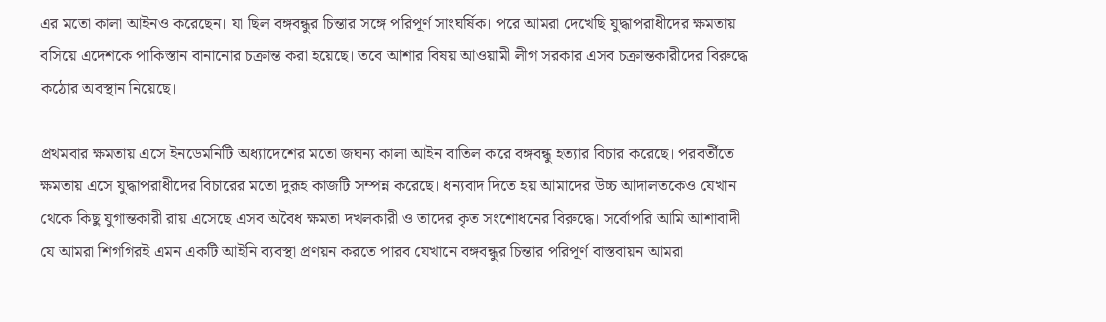এর মতো কালা আইনও করেছেন। যা ছিল বঙ্গবন্ধুর চিন্তার সঙ্গে পরিপূর্ণ সাংঘর্ষিক। পরে আমরা দেখেছি যুদ্ধাপরাধীদের ক্ষমতায় বসিয়ে এদেশকে পাকিস্তান বানানোর চক্রান্ত করা হয়েছে। তবে আশার বিষয় আওয়ামী লীগ সরকার এসব চক্রান্তকারীদের বিরুদ্ধে কঠোর অবস্থান নিয়েছে।

প্রথমবার ক্ষমতায় এসে ইনডেমনিটি অধ্যাদেশের মতো জঘন্য কালা আইন বাতিল করে বঙ্গবন্ধু হত্যার বিচার করেছে। পরবর্তীতে ক্ষমতায় এসে যুদ্ধাপরাধীদের বিচারের মতো দুরূহ কাজটি সম্পন্ন করেছে। ধন্যবাদ দিতে হয় আমাদের উচ্চ আদালতকেও যেখান থেকে কিছু যুগান্তকারী রায় এসেছে এসব অবৈধ ক্ষমতা দখলকারী ও তাদের কৃত সংশোধনের বিরুদ্ধে। সর্বোপরি আমি আশাবাদী যে আমরা শিগগিরই এমন একটি আইনি ব্যবস্থা প্রণয়ন করতে পারব যেখানে বঙ্গবন্ধুর চিন্তার পরিপূর্ণ বাস্তবায়ন আমরা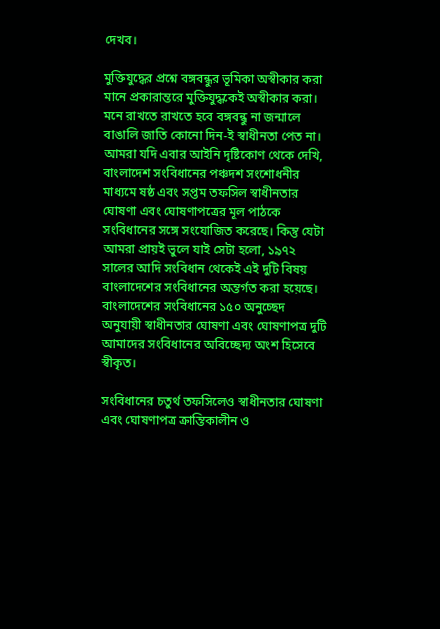দেখব।

মুক্তিযুদ্ধের প্রশ্নে বঙ্গবন্ধুর ভূমিকা অস্বীকার করা মানে প্রকারান্তরে মুক্তিযুদ্ধকেই অস্বীকার করা। মনে রাখতে রাখতে হবে বঙ্গবন্ধু না জন্মালে বাঙালি জাতি কোনো দিন-ই স্বাধীনতা পেত না। আমরা যদি এবার আইনি দৃষ্টিকোণ থেকে দেখি, বাংলাদেশ সংবিধানের পঞ্চদশ সংশোধনীর মাধ্যমে ষষ্ঠ এবং সপ্তম তফসিল স্বাধীনতার ঘোষণা এবং ঘোষণাপত্রের মূল পাঠকে সংবিধানের সঙ্গে সংযোজিত করেছে। কিন্তু যেটা আমরা প্রায়ই ভুলে যাই সেটা হলো, ১৯৭২ সালের আদি সংবিধান থেকেই এই দুটি বিষয় বাংলাদেশের সংবিধানের অন্তর্গত করা হয়েছে। বাংলাদেশের সংবিধানের ১৫০ অনুচ্ছেদ অনুযায়ী স্বাধীনতার ঘোষণা এবং ঘোষণাপত্র দুটি আমাদের সংবিধানের অবিচ্ছেদ্য অংশ হিসেবে স্বীকৃত।

সংবিধানের চতুর্থ তফসিলেও স্বাধীনতার ঘোষণা এবং ঘোষণাপত্র ক্রান্তিকালীন ও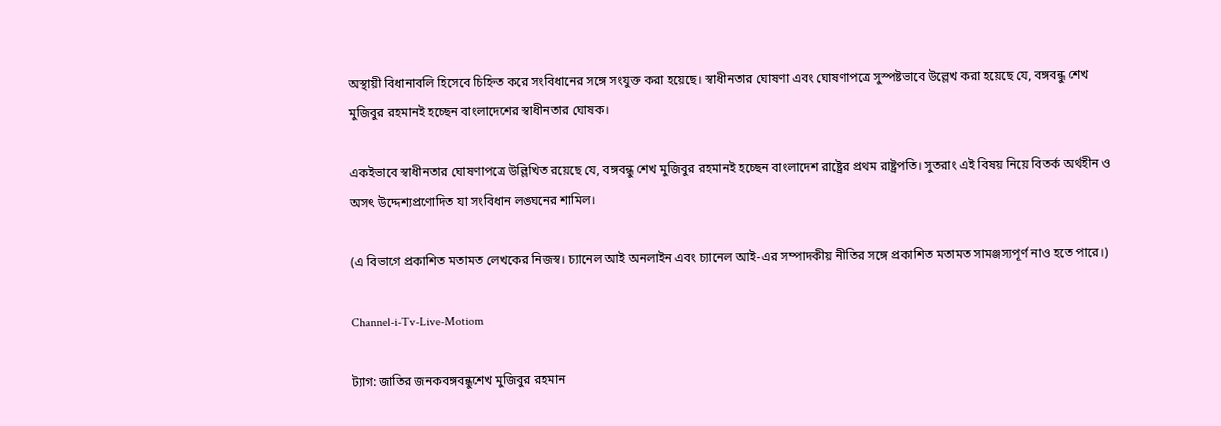অস্থায়ী বিধানাবলি হিসেবে চিহ্নিত করে সংবিধানের সঙ্গে সংযুক্ত করা হয়েছে। স্বাধীনতার ঘোষণা এবং ঘোষণাপত্রে সুস্পষ্টভাবে উল্লেখ করা হয়েছে যে, বঙ্গবন্ধু শেখ মুজিবুর রহমানই হচ্ছেন বাংলাদেশের স্বাধীনতার ঘোষক।

একইভাবে স্বাধীনতার ঘোষণাপত্রে উল্লিখিত রয়েছে যে, বঙ্গবন্ধু শেখ মুজিবুর রহমানই হচ্ছেন বাংলাদেশ রাষ্ট্রের প্রথম রাষ্ট্রপতি। সুতরাং এই বিষয় নিয়ে বিতর্ক অর্থহীন ও অসৎ উদ্দেশ্যপ্রণোদিত যা সংবিধান লঙ্ঘনের শামিল।

(এ বিভাগে প্রকাশিত মতামত লেখকের নিজস্ব। চ্যানেল আই অনলাইন এবং চ্যানেল আই-এর সম্পাদকীয় নীতির সঙ্গে প্রকাশিত মতামত সামঞ্জস্যপূর্ণ নাও হতে পারে।)

Channel-i-Tv-Live-Motiom

ট্যাগ: জাতির জনকবঙ্গবন্ধুশেখ মুজিবুর রহমান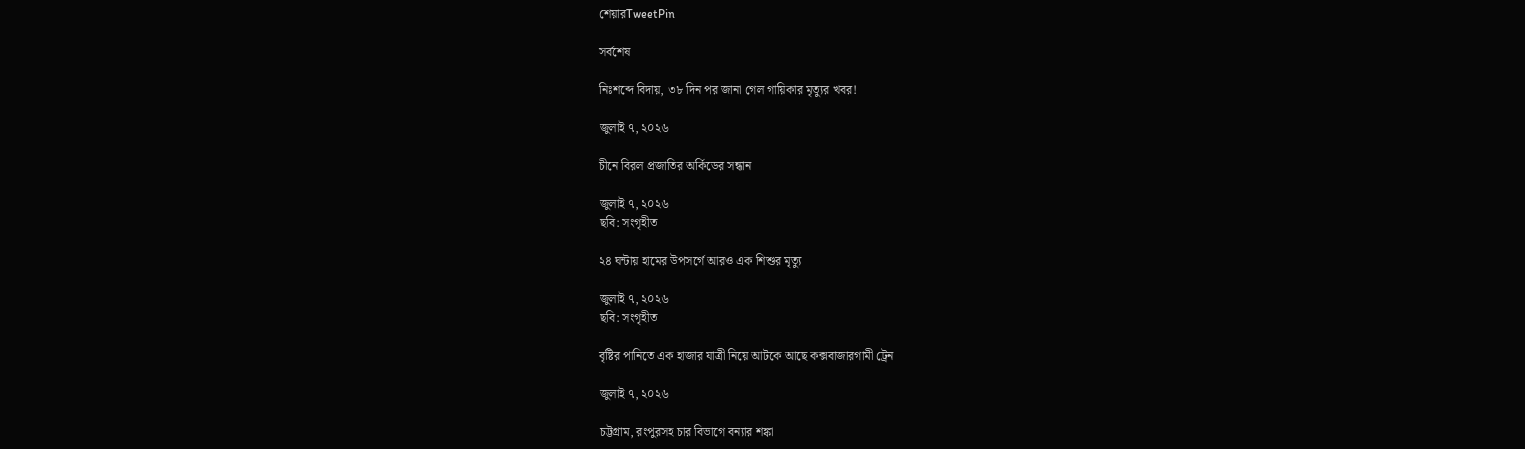শেয়ারTweetPin

সর্বশেষ

নিঃশব্দে বিদায়, ৩৮ দিন পর জানা গেল গায়িকার মৃত্যুর খবর!

জুলাই ৭, ২০২৬

চীনে বিরল প্রজাতির অর্কিডের সন্ধান

জুলাই ৭, ২০২৬
ছবি: সংগৃহীত

২৪ ঘন্টায় হামের উপসর্গে আরও এক শিশুর মৃত্যু

জুলাই ৭, ২০২৬
ছবি: সংগৃহীত

বৃষ্টির পানিতে এক হাজার যাত্রী নিয়ে আটকে আছে কক্সবাজারগামী ট্রেন

জুলাই ৭, ২০২৬

চট্টগ্রাম, রংপুরসহ চার বিভাগে বন্যার শঙ্কা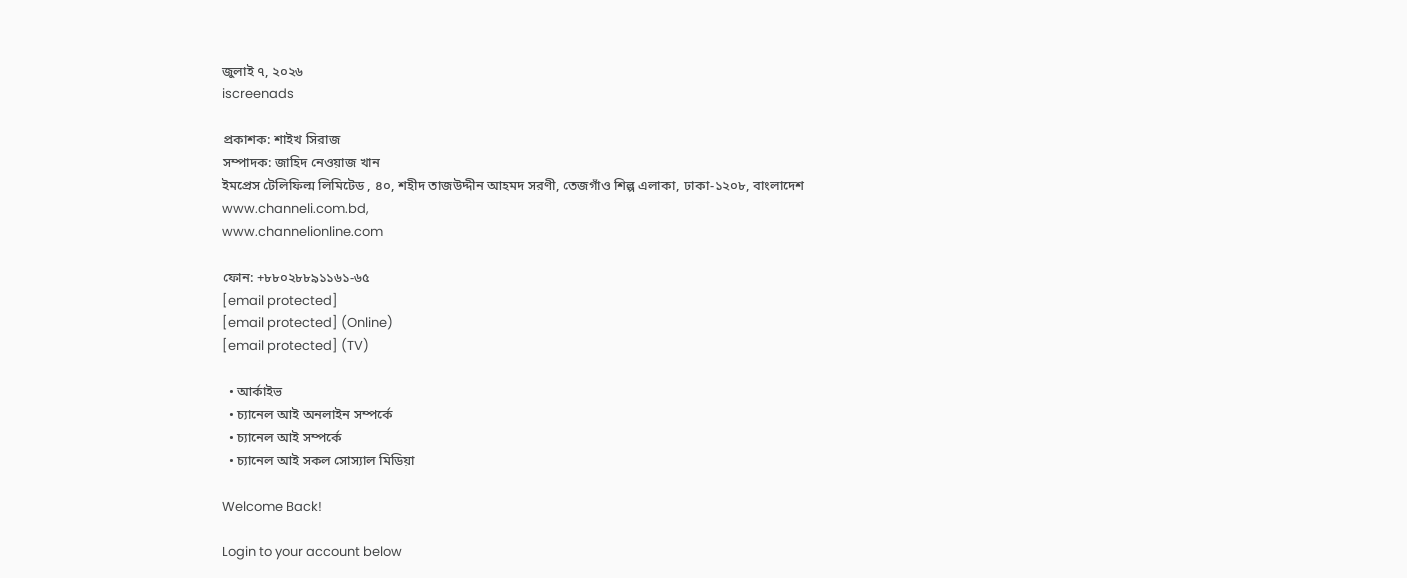জুলাই ৭, ২০২৬
iscreenads

প্রকাশক: শাইখ সিরাজ
সম্পাদক: জাহিদ নেওয়াজ খান
ইমপ্রেস টেলিফিল্ম লিমিটেড , ৪০, শহীদ তাজউদ্দীন আহমদ সরণী, তেজগাঁও শিল্প এলাকা, ঢাকা-১২০৮, বাংলাদেশ
www.channeli.com.bd,
www.channelionline.com

ফোন: +৮৮০২৮৮৯১১৬১-৬৫
[email protected]
[email protected] (Online)
[email protected] (TV)

  • আর্কাইভ
  • চ্যানেল আই অনলাইন সম্পর্কে
  • চ্যানেল আই সম্পর্কে
  • চ্যানেল আই সকল সোস্যাল মিডিয়া

Welcome Back!

Login to your account below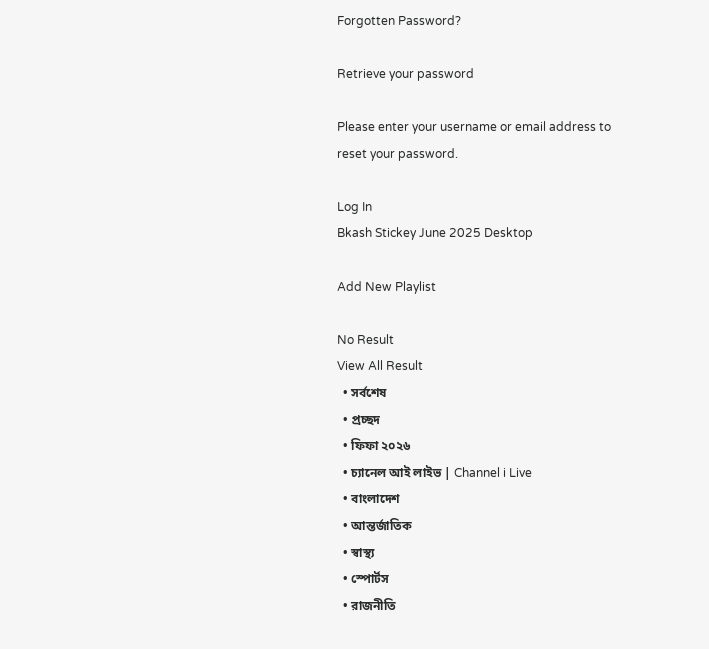Forgotten Password?

Retrieve your password

Please enter your username or email address to reset your password.

Log In
Bkash Stickey June 2025 Desktop

Add New Playlist

No Result
View All Result
  • সর্বশেষ
  • প্রচ্ছদ
  • ফিফা ২০২৬
  • চ্যানেল আই লাইভ | Channel i Live
  • বাংলাদেশ
  • আন্তর্জাতিক
  • স্বাস্থ্য
  • স্পোর্টস
  • রাজনীতি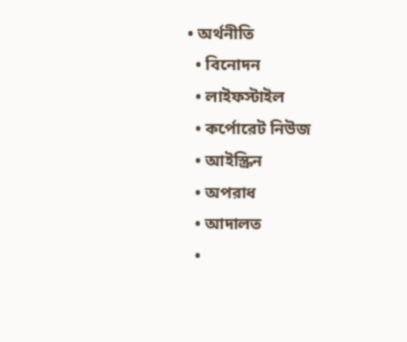• অর্থনীতি
  • বিনোদন
  • লাইফস্টাইল
  • কর্পোরেট নিউজ
  • আইস্ক্রিন
  • অপরাধ
  • আদালত
  •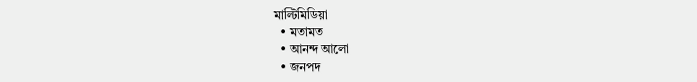মাল্টিমিডিয়া
  • মতামত
  • আনন্দ আলো
  • জনপদ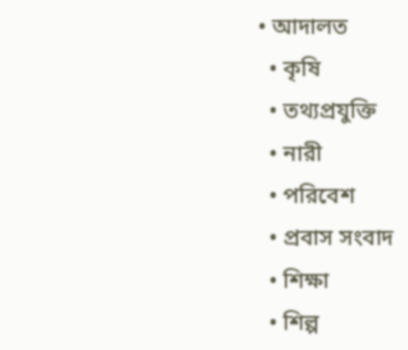• আদালত
  • কৃষি
  • তথ্যপ্রযুক্তি
  • নারী
  • পরিবেশ
  • প্রবাস সংবাদ
  • শিক্ষা
  • শিল্প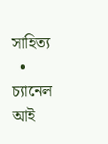সাহিত্য
  • চ্যানেল আই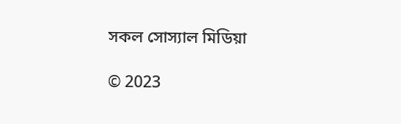সকল সোস্যাল মিডিয়া

© 2023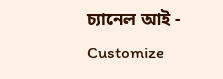চ্যানেল আই - Customize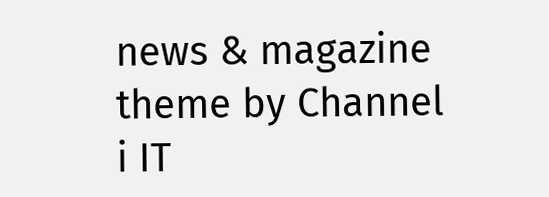news & magazine theme by Channel i IT